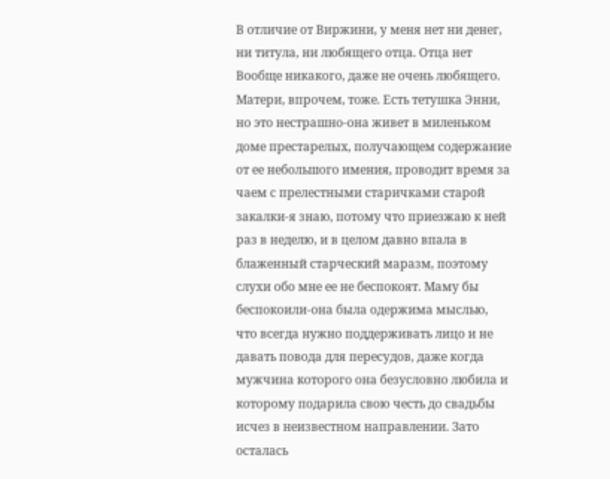В отличие от Виржини, у меня нет ни денег, ни титула, ни любящего отца. Отца нет Вообще никакого, даже не очень любящего. Матери, впрочем, тоже. Есть тетушка Энни, но это нестрашно-она живет в миленьком доме престарелых, получающем содержание от ее небольшого имения, проводит время за чаем с прелестными старичками старой закалки-я знаю, потому что приезжаю к ней раз в неделю, и в целом давно впала в блаженный старческий маразм, поэтому слухи обо мне ее не беспокоят. Маму бы беспокоили-она была одержима мыслью, что всегда нужно поддерживать лицо и не давать повода для пересудов, даже когда мужчина которого она безусловно любила и которому подарила свою честь до свадьбы исчез в неизвестном направлении. Зато осталась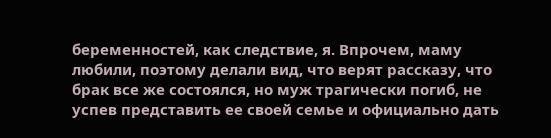беременностей, как следствие, я. Впрочем, маму любили, поэтому делали вид, что верят рассказу, что брак все же состоялся, но муж трагически погиб, не успев представить ее своей семье и официально дать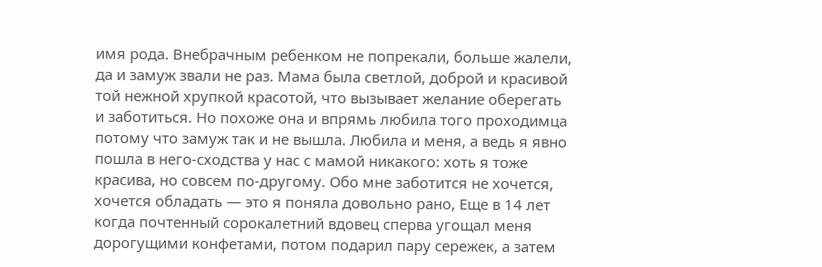имя рода. Внебрачным ребенком не попрекали, больше жалели, да и замуж звали не раз. Мама была светлой, доброй и красивой той нежной хрупкой красотой, что вызывает желание оберегать и заботиться. Но похоже она и впрямь любила того проходимца потому что замуж так и не вышла. Любила и меня, а ведь я явно пошла в него-сходства у нас с мамой никакого: хоть я тоже красива, но совсем по-другому. Обо мне заботится не хочется, хочется обладать — это я поняла довольно рано, Еще в 14 лет когда почтенный сорокалетний вдовец сперва угощал меня дорогущими конфетами, потом подарил пару сережек, а затем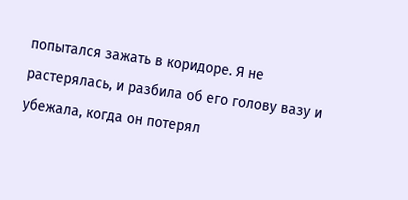попытался зажать в коридоре. Я не растерялась, и разбила об его голову вазу и убежала, когда он потерял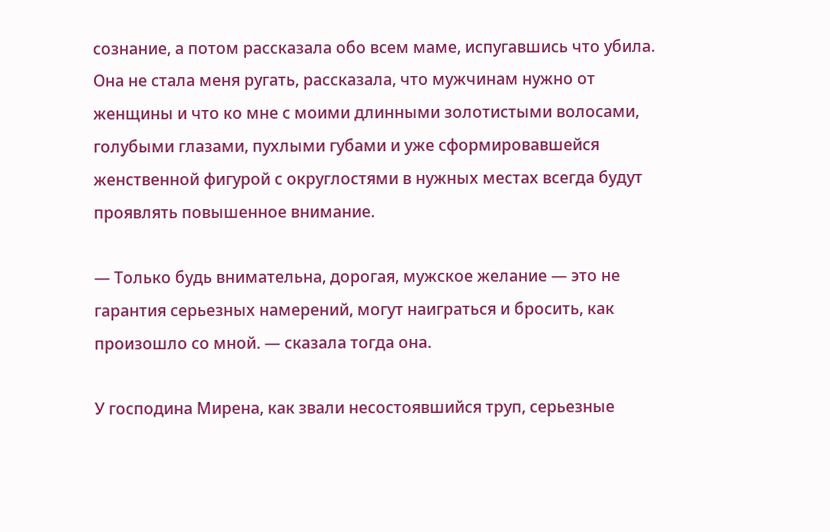сознание, а потом рассказала обо всем маме, испугавшись что убила. Она не стала меня ругать, рассказала, что мужчинам нужно от женщины и что ко мне с моими длинными золотистыми волосами, голубыми глазами, пухлыми губами и уже сформировавшейся женственной фигурой с округлостями в нужных местах всегда будут проявлять повышенное внимание.

— Только будь внимательна, дорогая, мужское желание — это не гарантия серьезных намерений, могут наиграться и бросить, как произошло со мной. — сказала тогда она.

У господина Мирена, как звали несостоявшийся труп, серьезные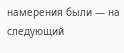намерения были — на следующий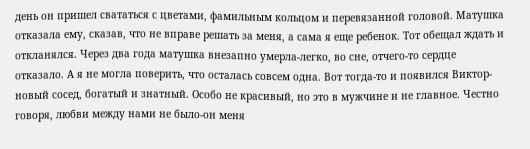день он пришел свататься с цветами, фамильным кольцом и перевязанной головой. Матушка отказала ему, сказав, что не вправе решать за меня, а сама я еще ребенок. Тот обещал ждать и откланялся. Через два года матушка внезапно умерла-легко, во сне, отчего-то сердце отказало. А я не могла поверить, что осталась совсем одна. Вот тогда-то и появился Виктор- новый сосед, богатый и знатный. Особо не красивый, но это в мужчине и не главное. Честно говоря, любви между нами не было-он меня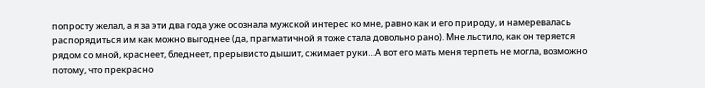попросту желал, а я за эти два года уже осознала мужской интерес ко мне, равно как и его природу, и намеревалась распорядиться им как можно выгоднее (да, прагматичной я тоже стала довольно рано). Мне льстило, как он теряется рядом со мной, краснеет, бледнеет, прерывисто дышит, сжимает руки…А вот его мать меня терпеть не могла, возможно потому, что прекрасно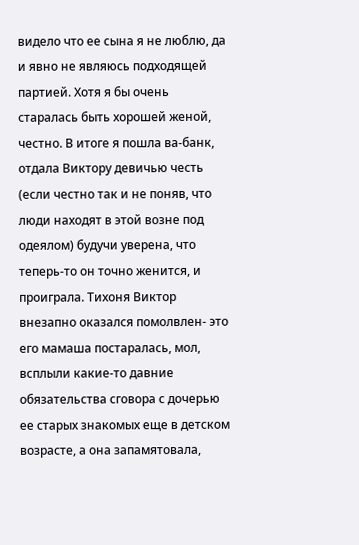видело что ее сына я не люблю, да и явно не являюсь подходящей партией. Хотя я бы очень старалась быть хорошей женой, честно. В итоге я пошла ва-банк, отдала Виктору девичью честь (если честно так и не поняв, что люди находят в этой возне под одеялом) будучи уверена, что теперь-то он точно женится, и проиграла. Тихоня Виктор внезапно оказался помолвлен- это его мамаша постаралась, мол, всплыли какие-то давние обязательства сговора с дочерью ее старых знакомых еще в детском возрасте, а она запамятовала,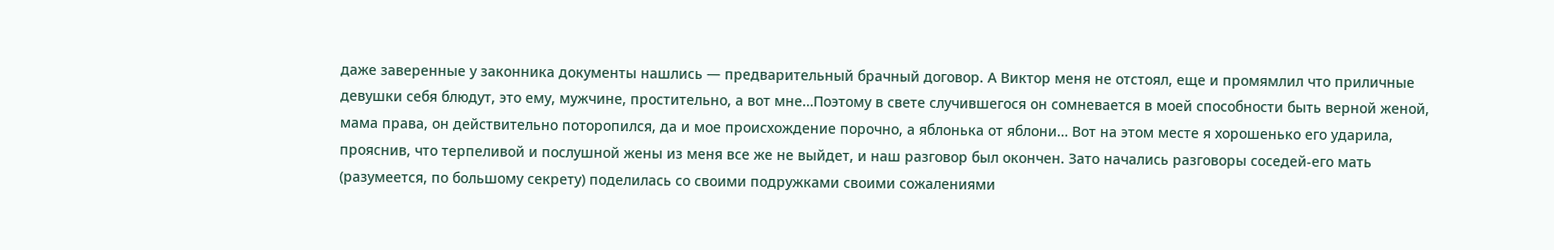даже заверенные у законника документы нашлись — предварительный брачный договор. А Виктор меня не отстоял, еще и промямлил что приличные девушки себя блюдут, это ему, мужчине, простительно, а вот мне…Поэтому в свете случившегося он сомневается в моей способности быть верной женой, мама права, он действительно поторопился, да и мое происхождение порочно, а яблонька от яблони… Вот на этом месте я хорошенько его ударила, прояснив, что терпеливой и послушной жены из меня все же не выйдет, и наш разговор был окончен. Зато начались разговоры соседей-его мать (разумеется, по большому секрету) поделилась со своими подружками своими сожалениями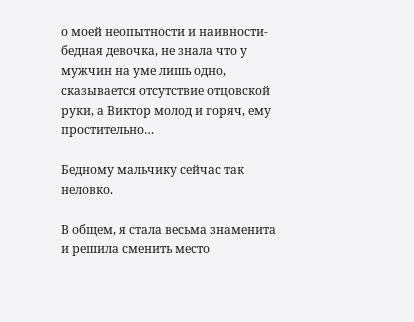о моей неопытности и наивности-бедная девочка, не знала что у мужчин на уме лишь одно, сказывается отсутствие отцовской руки, а Виктор молод и горяч, ему простительно…

Бедному мальчику сейчас так неловко.

В общем, я стала весьма знаменита и решила сменить место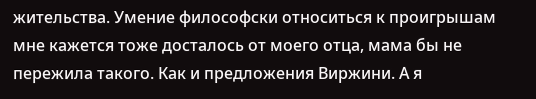жительства. Умение философски относиться к проигрышам мне кажется тоже досталось от моего отца, мама бы не пережила такого. Как и предложения Виржини. А я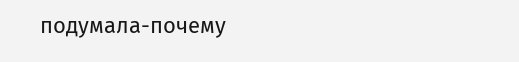подумала-почему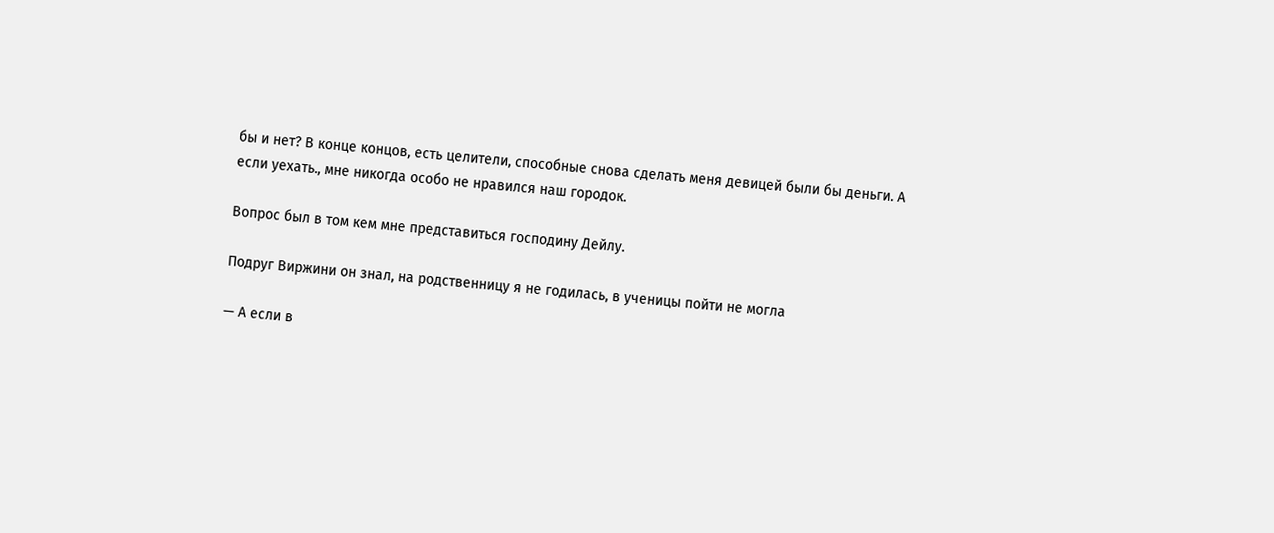бы и нет? В конце концов, есть целители, способные снова сделать меня девицей были бы деньги. А если уехать., мне никогда особо не нравился наш городок.

Вопрос был в том кем мне представиться господину Дейлу.

Подруг Виржини он знал, на родственницу я не годилась, в ученицы пойти не могла

— А если в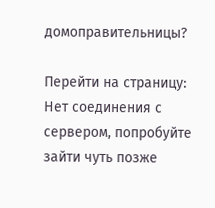домоправительницы?

Перейти на страницу:
Нет соединения с сервером, попробуйте зайти чуть позже